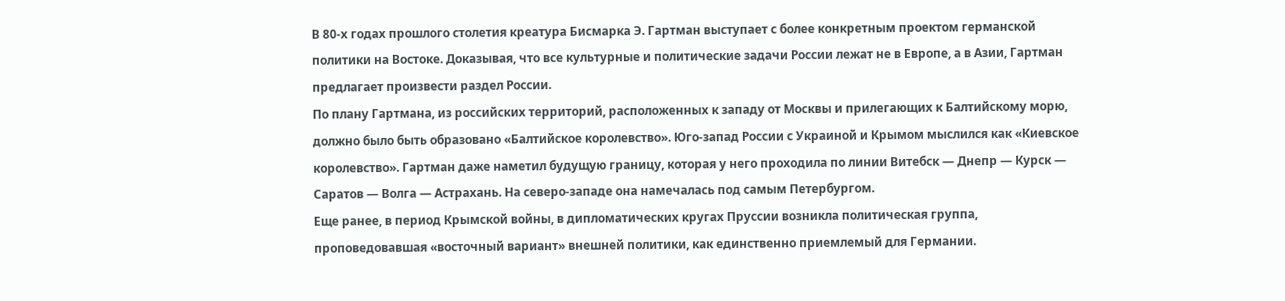В 80-х годах прошлого столетия креатура Бисмарка Э. Гартман выступает с более конкретным проектом германской политики на Востоке. Доказывая, что все культурные и политические задачи России лежат не в Европе, а в Азии, Гартман предлагает произвести раздел России.
По плану Гартмана, из российских территорий, расположенных к западу от Москвы и прилегающих к Балтийскому морю, должно было быть образовано «Балтийское королевство». Юго-запад России с Украиной и Крымом мыслился как «Киевское королевство». Гартман даже наметил будущую границу, которая у него проходила по линии Витебск — Днепр — Курск — Саратов — Волга — Астрахань. На северо-западе она намечалась под самым Петербургом.
Еще ранее, в период Крымской войны, в дипломатических кругах Пруссии возникла политическая группа, проповедовавшая «восточный вариант» внешней политики, как единственно приемлемый для Германии.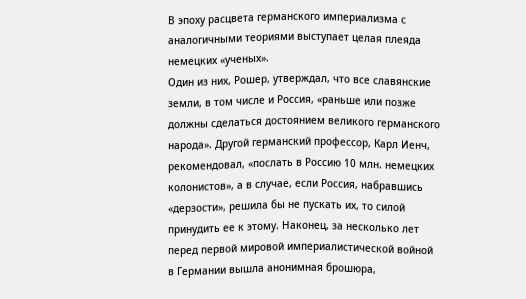В эпоху расцвета германского империализма с аналогичными теориями выступает целая плеяда немецких «ученых».
Один из них, Рошер, утверждал, что все славянские земли, в том числе и Россия, «раньше или позже должны сделаться достоянием великого германского народа». Другой германский профессор, Карл Иенч, рекомендовал, «послать в Россию 10 млн. немецких колонистов», а в случае, если Россия, набравшись «дерзости», решила бы не пускать их, то силой принудить ее к этому. Наконец, за несколько лет перед первой мировой империалистической войной в Германии вышла анонимная брошюра,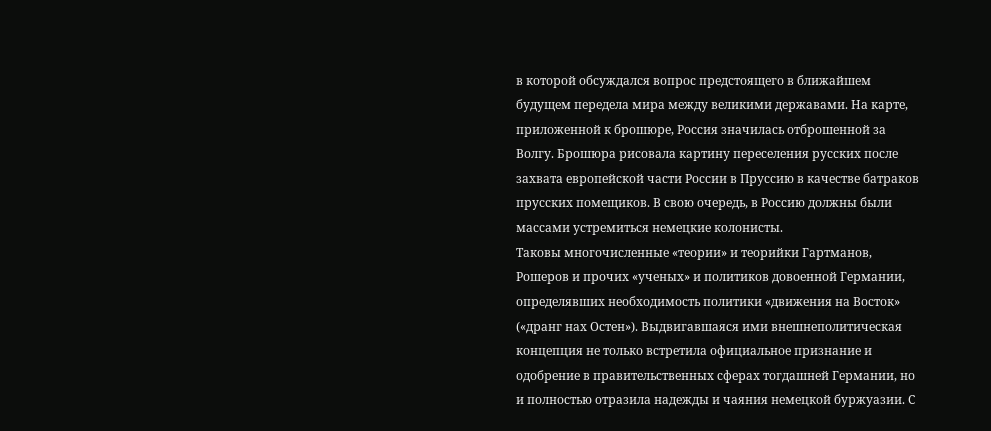в которой обсуждался вопрос предстоящего в ближайшем будущем передела мира между великими державами. На карте, приложенной к брошюре, Россия значилась отброшенной за Волгу. Брошюра рисовала картину переселения русских после захвата европейской части России в Пруссию в качестве батраков прусских помещиков. В свою очередь, в Россию должны были массами устремиться немецкие колонисты.
Таковы многочисленные «теории» и теорийки Гартманов, Рошеров и прочих «ученых» и политиков довоенной Германии, определявших необходимость политики «движения на Восток» («дранг нах Остен»). Выдвигавшаяся ими внешнеполитическая концепция не только встретила официальное признание и одобрение в правительственных сферах тогдашней Германии, но и полностью отразила надежды и чаяния немецкой буржуазии. С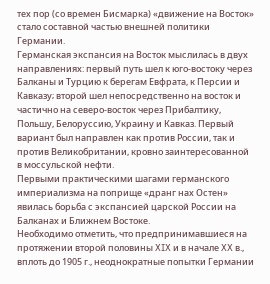тех пор (со времен Бисмарка) «движение на Восток» стало составной частью внешней политики Германии.
Германская экспансия на Восток мыслилась в двух направлениях: первый путь шел к юго-востоку через Балканы и Турцию к берегам Евфрата, к Персии и Кавказу; второй шел непосредственно на восток и частично на северо-восток через Прибалтику, Польшу, Белоруссию, Украину и Кавказ. Первый вариант был направлен как против России, так и против Великобритании, кровно заинтересованной в моссульской нефти.
Первыми практическими шагами германского империализма на поприще «дранг нах Остен» явилась борьба с экспансией царской России на Балканах и Ближнем Востоке.
Необходимо отметить, что предпринимавшиеся на протяжении второй половины XIX и в начале XX в., вплоть до 1905 г., неоднократные попытки Германии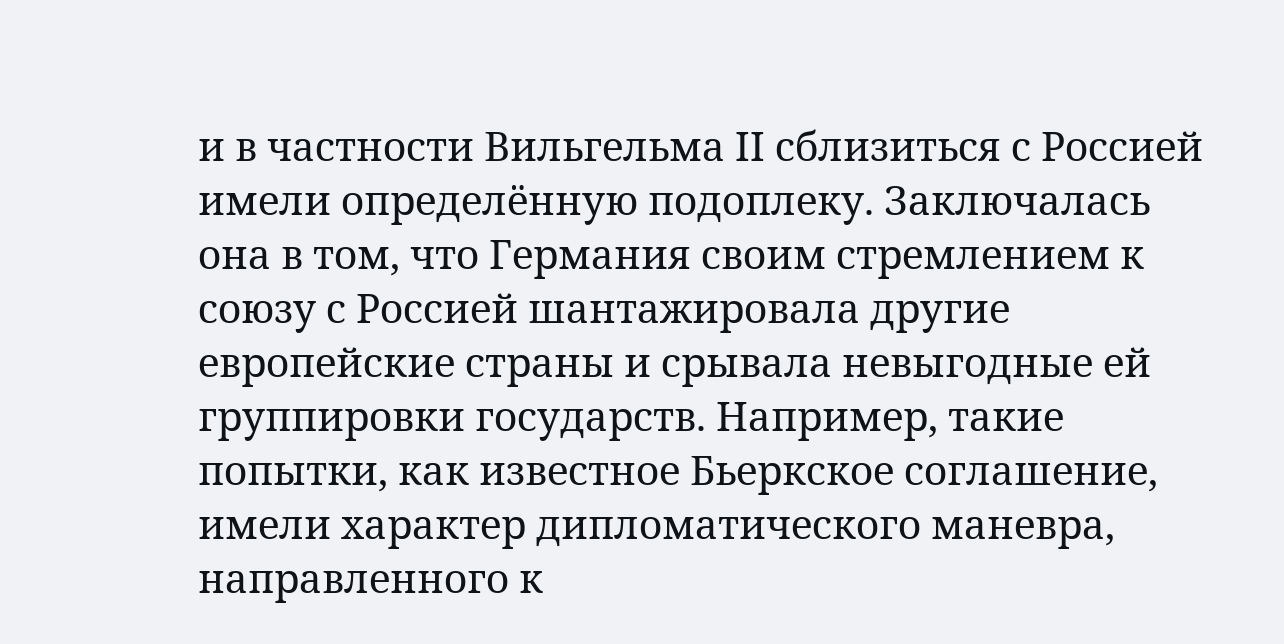и в частности Вильгельма II сблизиться с Россией имели определённую подоплеку. Заключалась она в том, что Германия своим стремлением к союзу с Россией шантажировала другие европейские страны и срывала невыгодные ей группировки государств. Например, такие попытки, как известное Бьеркское соглашение, имели характер дипломатического маневра, направленного к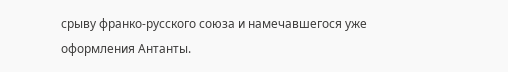срыву франко-русского союза и намечавшегося уже оформления Антанты.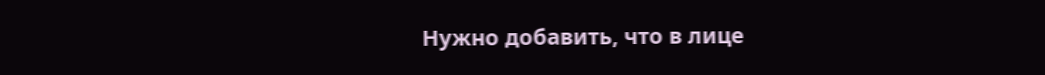Нужно добавить, что в лице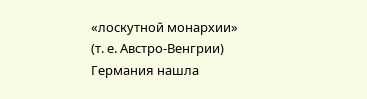«лоскутной монархии» (т. е. Австро-Венгрии) Германия нашла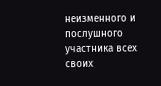неизменного и послушного участника всех своих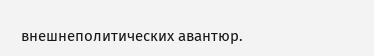внешнеполитических авантюр.